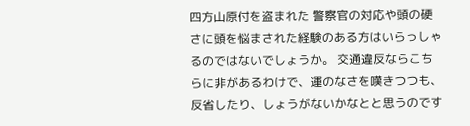四方山原付を盗まれた 警察官の対応や頭の硬さに頭を悩まされた経験のある方はいらっしゃるのではないでしょうか。 交通違反ならこちらに非があるわけで、運のなさを嘆きつつも、反省したり、しょうがないかなとと思うのです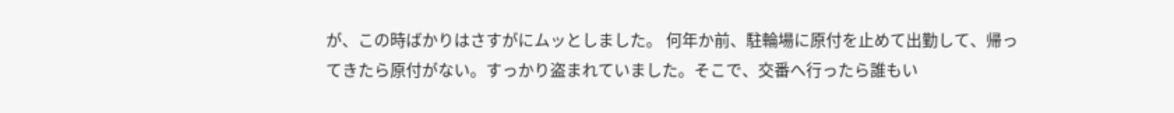が、この時ばかりはさすがにムッとしました。 何年か前、駐輪場に原付を止めて出勤して、帰ってきたら原付がない。すっかり盗まれていました。そこで、交番へ行ったら誰もい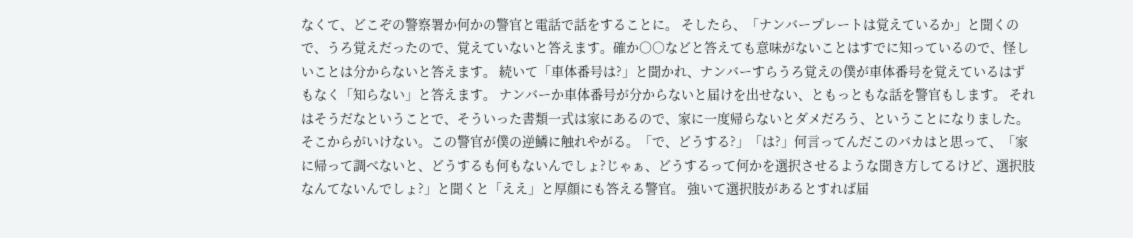なくて、どこぞの警察署か何かの警官と電話で話をすることに。 そしたら、「ナンバープレートは覚えているか」と聞くので、うろ覚えだったので、覚えていないと答えます。確か○○などと答えても意味がないことはすでに知っているので、怪しいことは分からないと答えます。 続いて「車体番号は?」と聞かれ、ナンバーすらうろ覚えの僕が車体番号を覚えているはずもなく「知らない」と答えます。 ナンバーか車体番号が分からないと届けを出せない、ともっともな話を警官もします。 それはそうだなということで、そういった書類一式は家にあるので、家に一度帰らないとダメだろう、ということになりました。 そこからがいけない。この警官が僕の逆鱗に触れやがる。「で、どうする?」「は?」何言ってんだこのバカはと思って、「家に帰って調べないと、どうするも何もないんでしょ?じゃぁ、どうするって何かを選択させるような聞き方してるけど、選択肢なんてないんでしょ?」と聞くと「ええ」と厚顔にも答える警官。 強いて選択肢があるとすれば届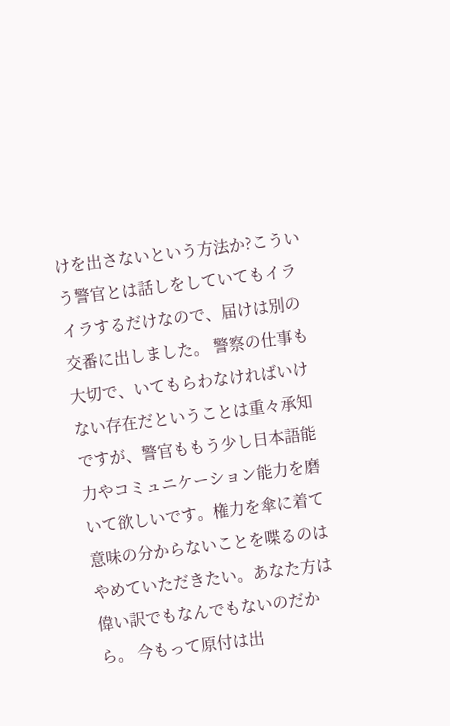けを出さないという方法か?こういう警官とは話しをしていてもイライラするだけなので、届けは別の交番に出しました。 警察の仕事も大切で、いてもらわなければいけない存在だということは重々承知ですが、警官ももう少し日本語能力やコミュニケーション能力を磨いて欲しいです。権力を傘に着て意味の分からないことを喋るのはやめていただきたい。あなた方は偉い訳でもなんでもないのだから。 今もって原付は出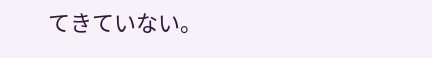てきていない。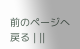前のページへ戻る | ||